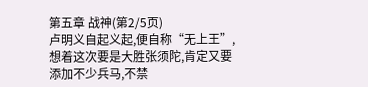第五章 战神(第2/5页)
卢明义自起义起,便自称“无上王”,想着这次要是大胜张须陀,肯定又要添加不少兵马,不禁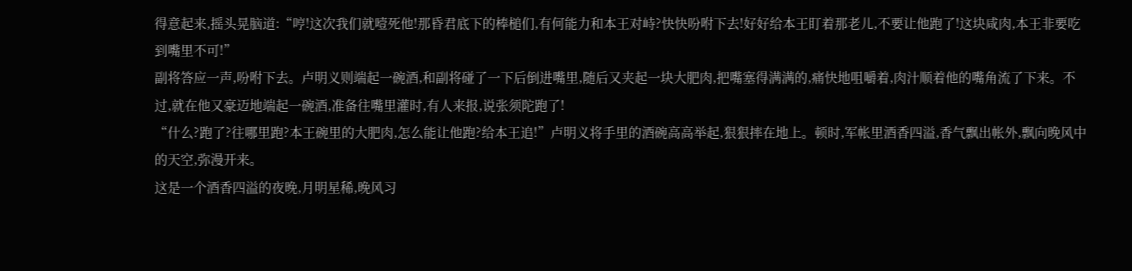得意起来,摇头晃脑道:“哼!这次我们就噎死他!那昏君底下的棒槌们,有何能力和本王对峙?快快吩咐下去!好好给本王盯着那老儿,不要让他跑了!这块咸肉,本王非要吃到嘴里不可!”
副将答应一声,吩咐下去。卢明义则端起一碗酒,和副将碰了一下后倒进嘴里,随后又夹起一块大肥肉,把嘴塞得满满的,痛快地咀嚼着,肉汁顺着他的嘴角流了下来。不过,就在他又豪迈地端起一碗酒,准备往嘴里灌时,有人来报,说张须陀跑了!
“什么?跑了?往哪里跑?本王碗里的大肥肉,怎么能让他跑?给本王追!”卢明义将手里的酒碗高高举起,狠狠摔在地上。顿时,军帐里酒香四溢,香气飘出帐外,飘向晚风中的天空,弥漫开来。
这是一个酒香四溢的夜晚,月明星稀,晚风习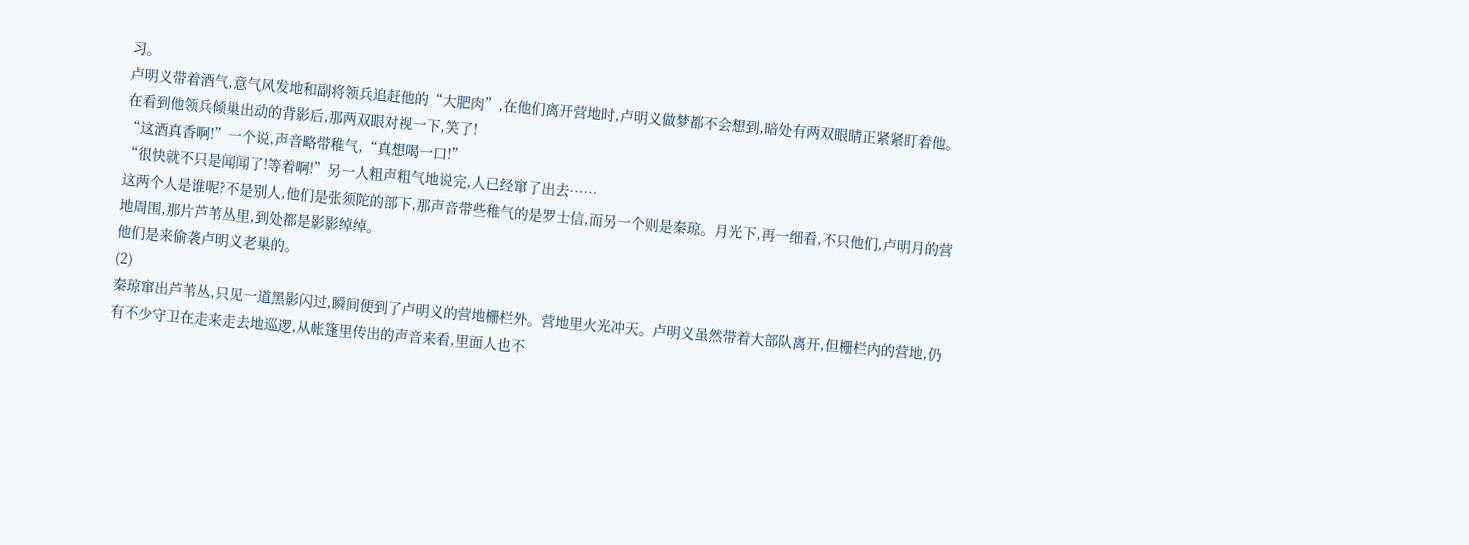习。
卢明义带着酒气,意气风发地和副将领兵追赶他的“大肥肉”,在他们离开营地时,卢明义做梦都不会想到,暗处有两双眼睛正紧紧盯着他。在看到他领兵倾巢出动的背影后,那两双眼对视一下,笑了!
“这酒真香啊!”一个说,声音略带稚气,“真想喝一口!”
“很快就不只是闻闻了!等着啊!”另一人粗声粗气地说完,人已经窜了出去……
这两个人是谁呢?不是别人,他们是张须陀的部下,那声音带些稚气的是罗士信,而另一个则是秦琼。月光下,再一细看,不只他们,卢明月的营地周围,那片芦苇丛里,到处都是影影绰绰。
他们是来偷袭卢明义老巢的。
(2)
秦琼窜出芦苇丛,只见一道黑影闪过,瞬间便到了卢明义的营地栅栏外。营地里火光冲天。卢明义虽然带着大部队离开,但栅栏内的营地,仍有不少守卫在走来走去地巡逻,从帐篷里传出的声音来看,里面人也不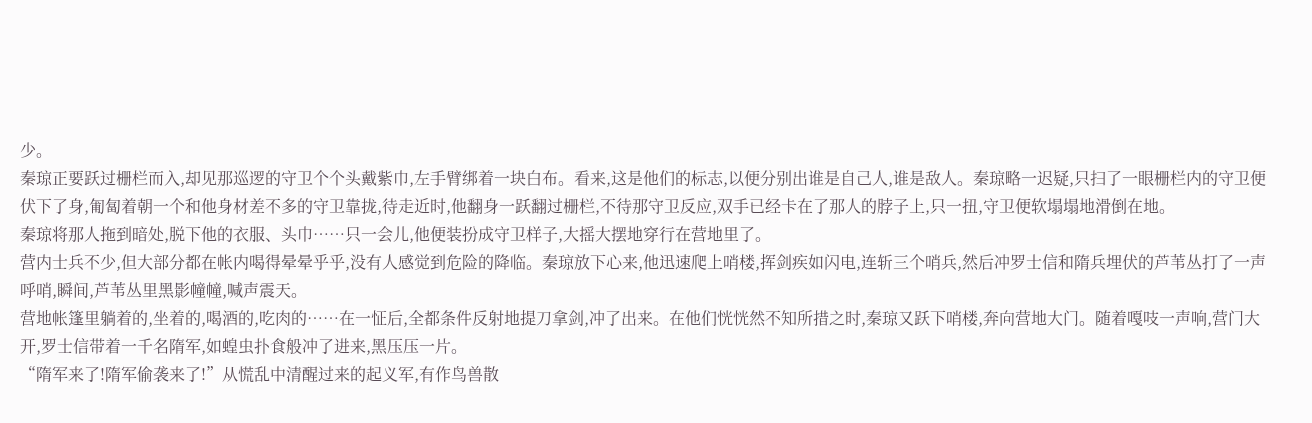少。
秦琼正要跃过栅栏而入,却见那巡逻的守卫个个头戴紫巾,左手臂绑着一块白布。看来,这是他们的标志,以便分别出谁是自己人,谁是敌人。秦琼略一迟疑,只扫了一眼栅栏内的守卫便伏下了身,匍匐着朝一个和他身材差不多的守卫靠拢,待走近时,他翻身一跃翻过栅栏,不待那守卫反应,双手已经卡在了那人的脖子上,只一扭,守卫便软塌塌地滑倒在地。
秦琼将那人拖到暗处,脱下他的衣服、头巾……只一会儿,他便装扮成守卫样子,大摇大摆地穿行在营地里了。
营内士兵不少,但大部分都在帐内喝得晕晕乎乎,没有人感觉到危险的降临。秦琼放下心来,他迅速爬上哨楼,挥剑疾如闪电,连斩三个哨兵,然后冲罗士信和隋兵埋伏的芦苇丛打了一声呼哨,瞬间,芦苇丛里黑影幢幢,喊声震天。
营地帐篷里躺着的,坐着的,喝酒的,吃肉的……在一怔后,全都条件反射地提刀拿剑,冲了出来。在他们恍恍然不知所措之时,秦琼又跃下哨楼,奔向营地大门。随着嘎吱一声响,营门大开,罗士信带着一千名隋军,如蝗虫扑食般冲了进来,黑压压一片。
“隋军来了!隋军偷袭来了!”从慌乱中清醒过来的起义军,有作鸟兽散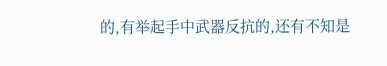的,有举起手中武器反抗的,还有不知是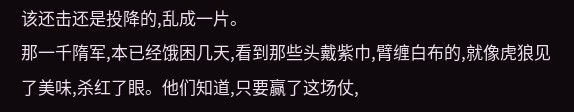该还击还是投降的,乱成一片。
那一千隋军,本已经饿困几天,看到那些头戴紫巾,臂缠白布的,就像虎狼见了美味,杀红了眼。他们知道,只要赢了这场仗,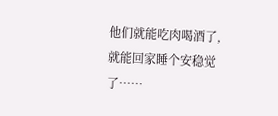他们就能吃肉喝酒了,就能回家睡个安稳觉了……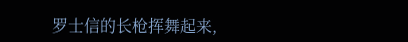罗士信的长枪挥舞起来,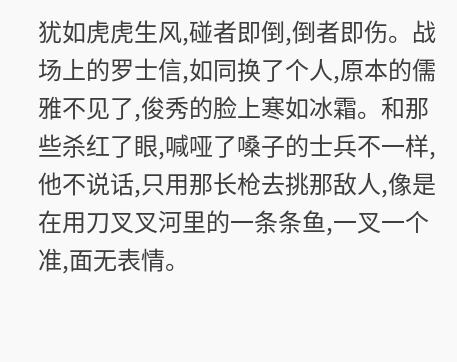犹如虎虎生风,碰者即倒,倒者即伤。战场上的罗士信,如同换了个人,原本的儒雅不见了,俊秀的脸上寒如冰霜。和那些杀红了眼,喊哑了嗓子的士兵不一样,他不说话,只用那长枪去挑那敌人,像是在用刀叉叉河里的一条条鱼,一叉一个准,面无表情。